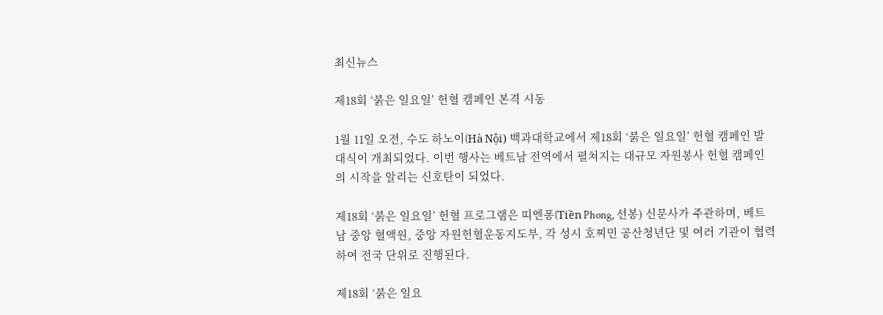최신뉴스

제18회 ‘붉은 일요일’ 헌혈 캠페인 본격 시동

1월 11일 오전, 수도 하노이(Hà Nội) 백과대학교에서 제18회 ‘붉은 일요일’ 헌혈 캠페인 발대식이 개최되었다. 이번 행사는 베트남 전역에서 펼쳐지는 대규모 자원봉사 헌혈 캠페인의 시작을 알리는 신호탄이 되었다.

제18회 ‘붉은 일요일’ 헌혈 프로그램은 띠엔퐁(Tiền Phong, 선봉) 신문사가 주관하며, 베트남 중앙 혈액원, 중앙 자원헌혈운동지도부, 각 성시 호찌민 공산청년단 및 여러 기관이 협력하여 전국 단위로 진행된다.

제18회 ‘붉은 일요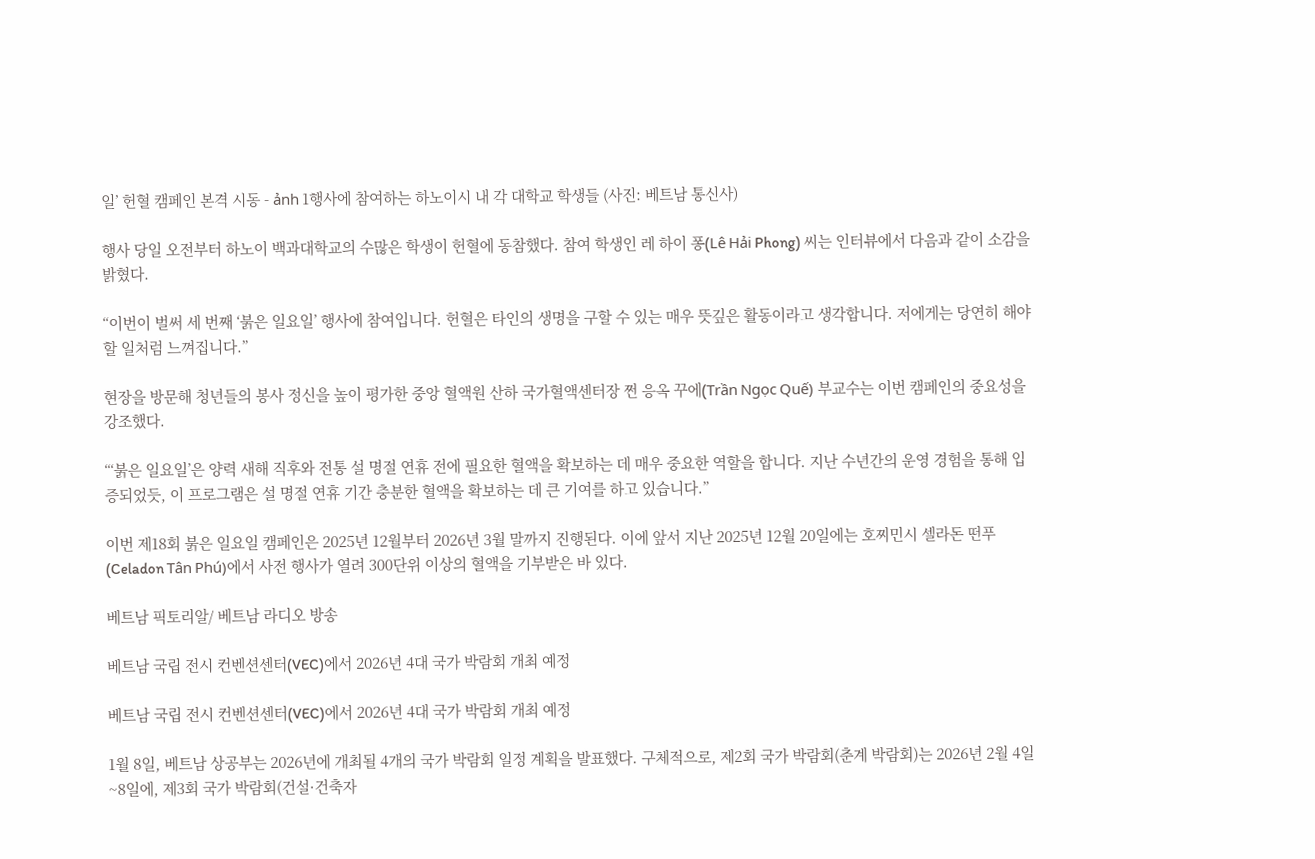일’ 헌혈 캠페인 본격 시동 - ảnh 1행사에 참여하는 하노이시 내 각 대학교 학생들 (사진: 베트남 통신사)

행사 당일 오전부터 하노이 백과대학교의 수많은 학생이 헌혈에 동참했다. 참여 학생인 레 하이 퐁(Lê Hải Phong) 씨는 인터뷰에서 다음과 같이 소감을 밝혔다.

“이번이 벌써 세 번째 ‘붉은 일요일’ 행사에 참여입니다. 헌혈은 타인의 생명을 구할 수 있는 매우 뜻깊은 활동이라고 생각합니다. 저에게는 당연히 해야 할 일처럼 느껴집니다.”

현장을 방문해 청년들의 봉사 정신을 높이 평가한 중앙 혈액원 산하 국가혈액센터장 쩐 응옥 꾸에(Trần Ngọc Quế) 부교수는 이번 캠페인의 중요성을 강조했다.

“‘붉은 일요일’은 양력 새해 직후와 전통 설 명절 연휴 전에 필요한 혈액을 확보하는 데 매우 중요한 역할을 합니다. 지난 수년간의 운영 경험을 통해 입증되었듯, 이 프로그램은 설 명절 연휴 기간 충분한 혈액을 확보하는 데 큰 기여를 하고 있습니다.”

이번 제18회 붉은 일요일 캠페인은 2025년 12월부터 2026년 3월 말까지 진행된다. 이에 앞서 지난 2025년 12월 20일에는 호찌민시 셀라돈 떤푸(Celadon Tân Phú)에서 사전 행사가 열려 300단위 이상의 혈액을 기부받은 바 있다.

베트남 픽토리알/ 베트남 라디오 방송

베트남 국립 전시 컨벤션센터(VEC)에서 2026년 4대 국가 박람회 개최 예정

베트남 국립 전시 컨벤션센터(VEC)에서 2026년 4대 국가 박람회 개최 예정

1월 8일, 베트남 상공부는 2026년에 개최될 4개의 국가 박람회 일정 계획을 발표했다. 구체적으로, 제2회 국가 박람회(춘계 박람회)는 2026년 2월 4일~8일에, 제3회 국가 박람회(건설·건축자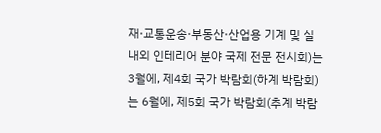재·교통운송·부동산·산업용 기계 및 실내외 인테리어 분야 국제 전문 전시회)는 3월에, 제4회 국가 박람회(하계 박람회)는 6월에, 제5회 국가 박람회(추계 박람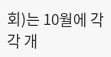회)는 10월에 각각 개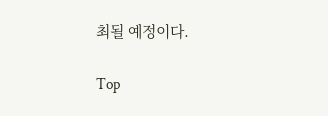최될 예정이다.

Top